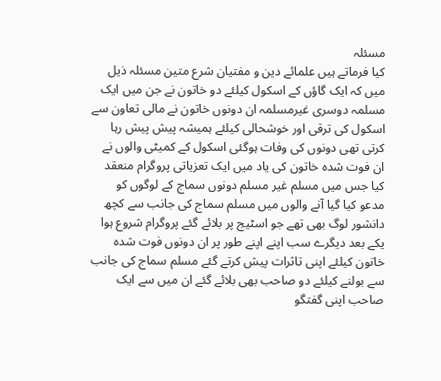مسئلہ
کیا فرماتے ہیں علمائے دین و مفتیان شرع متین مسئلہ ذیل میں کہ ایک گاؤں کے اسکول کیلئے دو خاتون نے جن میں ایک مسلمہ دوسری غیرمسلمہ ان دونوں خاتون نے مالی تعاون سے اسکول کی ترقی اور خوشحالی کیلئے ہمیشہ پیش پیش رہا کرتی تھی دونوں کی وفات ہوگئی اسکول کے کمیٹی والوں نے ان فوت شدہ خاتون کی یاد میں ایک تعزیاتی پروگرام منعقد کیا جس میں مسلم غیر مسلم دونوں سماج کے لوگوں کو مدعو کیا گیا آنے والوں میں مسلم سماج کی جانب سے کچھ دانشور لوگ بھی تھے جو اسٹیج پر بلائے گئے پروگرام شروع ہوا یکے بعد دیگرے سب اپنے اپنے طور پر ان دونوں فوت شدہ خاتون کیلئے اپنی تاثرات پیش کرتے گئے مسلم سماج کی جانب سے بولنے کیلئے دو صاحب بھی بلائے گئے ان میں سے ایک صاحب اپنی گفتگو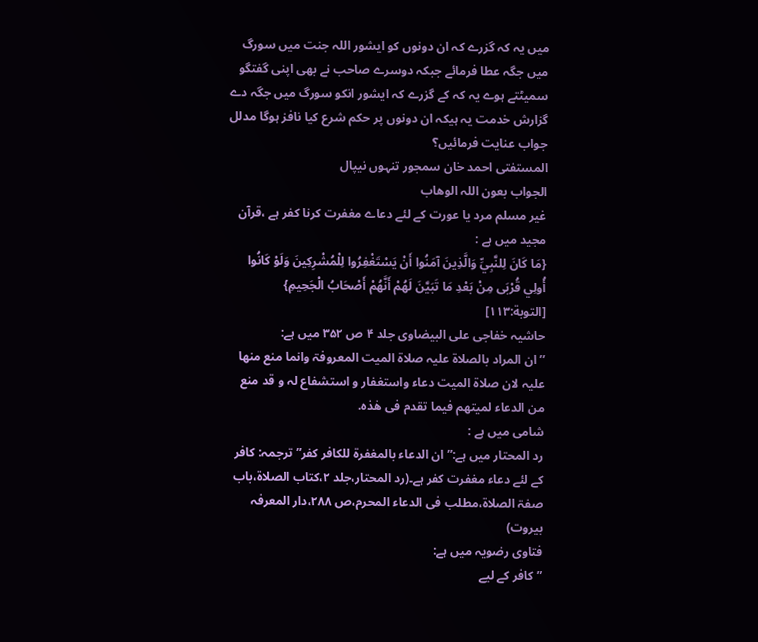میں یہ کہ گزرے کہ ان دونوں کو ایشور اللہ جنت میں سورگ میں جگہ عطا فرمائے جبکہ دوسرے صاحب نے بھی اپنی گفتگو سمیٹتے ہوے یہ کہ کے گزرے کہ ایشور انکو سورگ میں جگہ دے گزارش خدمت یہ ہیکہ ان دونوں پر حکم شرع کیا نافز ہوگا مدلل جواب عنایت فرمائیں؟
المستفتی احمد خان سمجور تنہوں نیپال
الجواب بعون اللہ الوھاب
غیر مسلم مرد یا عورت کے لئے دعاے مغفرت کرنا کفر ہے ،قرآن مجید میں ہے :
{مَا كَانَ لِلنَّبِيِّ وَالَّذِينَ آمَنُوا أَنْ يَسْتَغْفِرُوا لِلْمُشْرِكِينَ وَلَوْ كَانُوا أُولِي قُرْبَى مِنْ بَعْدِ مَا تَبَيَّنَ لَهُمْ أَنَّهُمْ أَصْحَابُ الْجَحِيمِ} [التوبة:١١٣]
حاشیہ خفاجی علی البیضاوی جلد ۴ ص ۳۵۲ میں ہے:
’’ان المراد بالصلاۃ علیہ صلاۃ المیت المعروفۃ وانما منع منھا علیہ لان صلاۃ المیت دعاء واستغفار و استشفاع لہ و قد منع من الدعاء لمیتھم فیما تقدم فی ھٰذہ.
شامی میں ہے :
رد المحتار میں ہے:”ان الدعاء بالمغفرۃ للکافر کفر”ترجمہ: کافر کے لئے دعاء مغفرت کفر ہے۔(رد المحتار،جلد ٢،کتاب الصلاۃ،باب صفۃ الصلاۃ،مطلب فی الدعاء المحرم،ص ٢٨٨،دار المعرفہ بیروت)
فتاوی رضویہ میں ہے:
”کافر کے لیے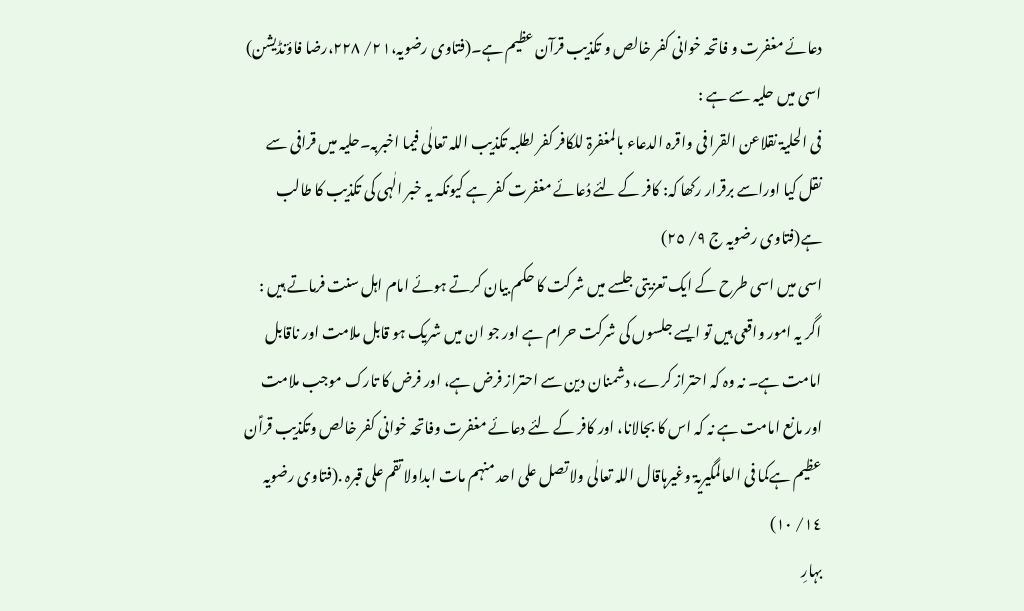دعائے مغفرت و فاتحہ خوانی کفر خالص و تکذیب قرآن عظیم ہے۔(فتاوی رضویہ،٢١/ ٢٢٨،رضا فاؤنڈیشن)
اسی میں حلیہ سے ہے :
فی الحلیۃ نقلاعن القرا فی واقرہ الدعاء بالمغفرۃ للکافر کفر لطلبہ تکذیب اللہ تعالٰی فیما اخبربہ۔حلیہ میں قرافی سے نقل کیا اوراسے برقرار رکھا کہ: کافر کے لئے دُعائے مغفرت کفر ہے کیونکہ یہ خبر الٰہی کی تکذیب کا طالب ہے(فتاوی رضویہ ج ٩/ ٢٥)
اسی میں اسی طرح کے ایک تعزیتی جلسے میں شرکت کا حکم بیان کرتے ہوئے امام اہل سنت فرماتے ہیں :
اگر یہ امور واقعی ہیں تو ایسے جلسوں کی شرکت حرام ہے اور جو ان میں شریک ہو قابل ملامت اور ناقابل امامت ہے۔ نہ وہ کہ احتراز کرے، دشمنان دین سے احتراز فرض ہے، اور فرض کا تارک موجب ملامت اور مانع امامت ہے نہ کہ اس کا بجالانا، اور کافر کے لئے دعائے مغفرت وفاتحہ خوانی کفر خالص وتکذیب قراؑن عظیم ہےکما فی العالمگیریۃ وغیرہاقال اللہ تعالٰی ولا تصل علی احد منہم مات ابداولا تقم علی قبرہ .(فتاوی رضویہ ١٤/ ١٠)
بہارِ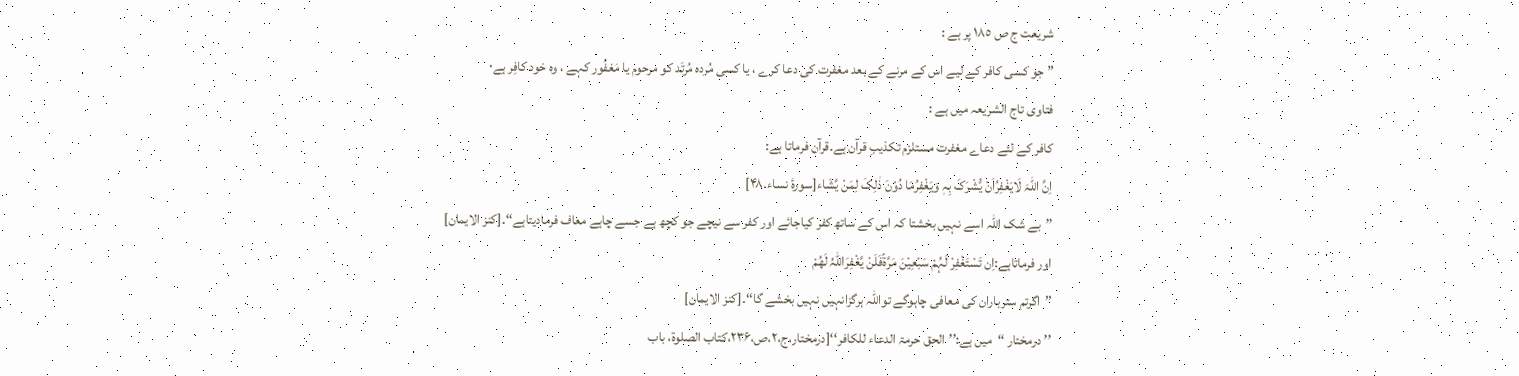شریعت ج ص ١٨٥ پر ہے :
” جو کسی کافر کے لیے اس کے مرنے کے بعد مغفرت کی دعا کرے ، یا کسی مُردہ مُرتَد کو مرحوم یا مَغفُور کہے ، وہ خود کافِر ہے۰
فتاوی تاج الشریعہ میں ہے :
کافر کے لئے دعاے مغفرت مستلزم تکذیبِ قرآن ہے۔قرآن فرماتا ہے:
اِنَّ اللّٰہَ لَایَغْفِرُاَنْ یُّشْرَکَ بِہٖ وَیَغْفِرُمَا دُوْنَ ذٰلِکَ لِمَنْ یَّشَاء[سورۂ نساء۔۴۸]
’’بے شک اللہ اسے نہیں بخشتا کہ اس کے ساتھ کفر کیاجائے اور کفر سے نیچے جو کچھ ہے جسے چاہے معاف فرمادیتاہے‘‘۔[کنز الایمان]
اور فرماتاہے:اِن تَسْتَغْفِرْ لَہُمْ سَبْعِیْنَ مَرَّۃًفَلَنْ یَّغْفِرَاللّٰہُ لَھُمْ
’’اگرتم سترباران کی معافی چاہوگے تواللہ ہرگزانہیں نہیں بخشے گا‘‘۔[کنز الایمان]
’’ درمختار ‘‘میں ہے:’’الحق حرمۃ الدعاء للکافر‘‘[درمختار،ج،۲،ص،۲۳۶،کتاب الصلوۃ، باب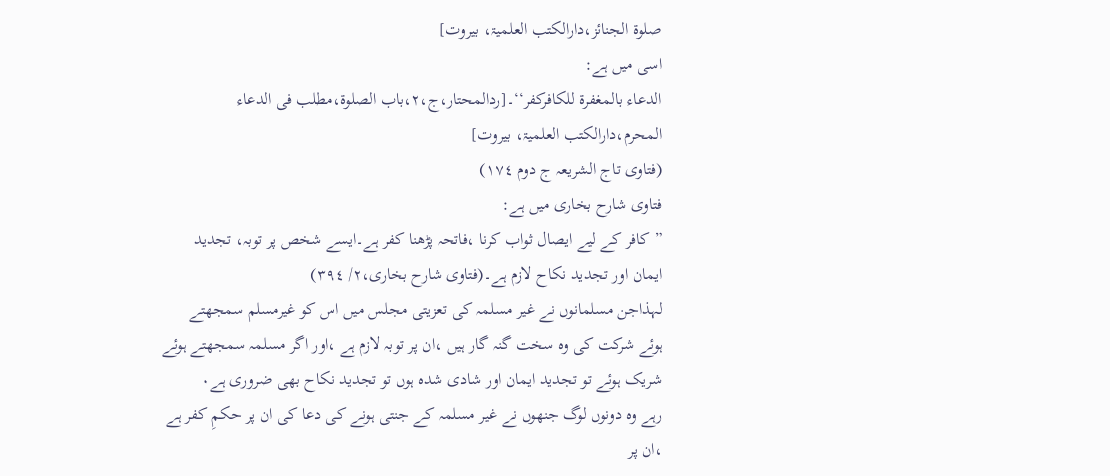صلوۃ الجنائز،دارالکتب العلمیۃ، بیروت]
اسی میں ہے:
الدعاء بالمغفرۃ للکافرکفر‘‘۔[ردالمحتار،ج،۲،باب الصلوۃ،مطلب فی الدعاء المحرم،دارالکتب العلمیۃ، بیروت]
(فتاوی تاج الشریعہ ج دوم ١٧٤)
فتاوی شارح بخاری میں ہے:
”کافر کے لیے ایصال ثواب کرنا ،فاتحہ پڑھنا کفر ہے۔ایسے شخص پر توبہ، تجدید ایمان اور تجدید نکاح لازم ہے۔(فتاوی شارح بخاری،٢/ ٣٩٤)
لہذاجن مسلمانوں نے غیر مسلمہ کی تعزیتی مجلس میں اس کو غیرمسلم سمجھتے ہوئے شرکت کی وہ سخت گنہ گار ہیں ،ان پر توبہ لازم ہے ،اور اگر مسلمہ سمجھتے ہوئے شریک ہوئے تو تجدید ایمان اور شادی شدہ ہوں تو تجدید نکاح بھی ضروری ہے۰
رہے وہ دونوں لوگ جنھوں نے غیر مسلمہ کے جنتی ہونے کی دعا کی ان پر حکمِ کفر ہے ،ان پر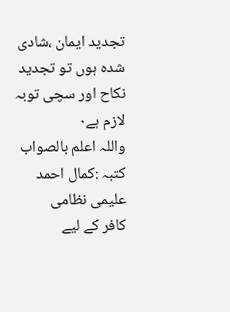تجدید ایمان ،شادی شدہ ہوں تو تجدید نکاح اور سچی توبہ لازم ہے۰
واللہ اعلم بالصواب
کتبہ :کمال احمد علیمی نظامی
کافر کے لیے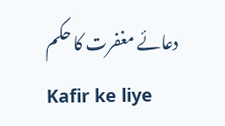دعائے مغفرت کا حکم
Kafir ke liye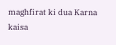maghfirat ki dua Karna kaisa